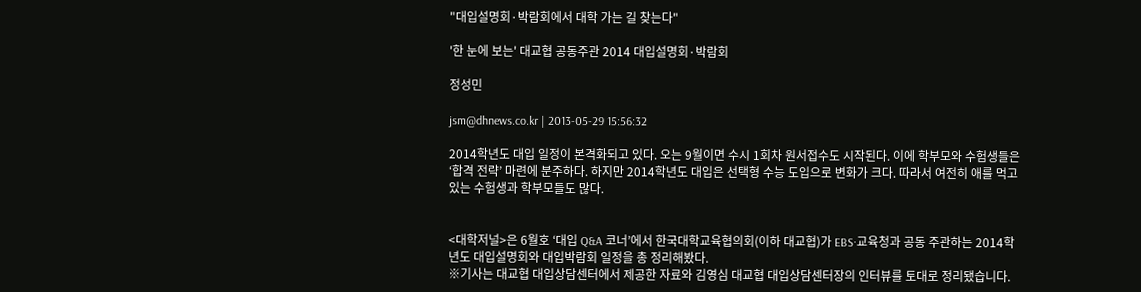"대입설명회·박람회에서 대학 가는 길 찾는다"

'한 눈에 보는' 대교협 공동주관 2014 대입설명회·박람회

정성민

jsm@dhnews.co.kr | 2013-05-29 15:56:32

2014학년도 대입 일정이 본격화되고 있다. 오는 9월이면 수시 1회차 원서접수도 시작된다. 이에 학부모와 수험생들은 ‘합격 전략’ 마련에 분주하다. 하지만 2014학년도 대입은 선택형 수능 도입으로 변화가 크다. 따라서 여전히 애를 먹고 있는 수험생과 학부모들도 많다.


<대학저널>은 6월호 ‘대입 Q&A 코너’에서 한국대학교육협의회(이하 대교협)가 EBS·교육청과 공동 주관하는 2014학년도 대입설명회와 대입박람회 일정을 총 정리해봤다.
※기사는 대교협 대입상담센터에서 제공한 자료와 김영심 대교협 대입상담센터장의 인터뷰를 토대로 정리됐습니다.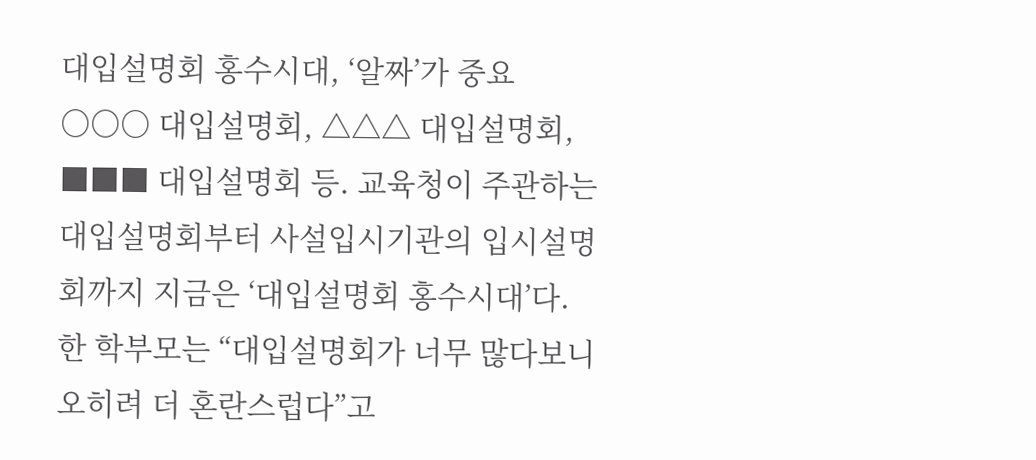대입설명회 홍수시대, ‘알짜’가 중요
○○○ 대입설명회, △△△ 대입설명회, ■■■ 대입설명회 등. 교육청이 주관하는 대입설명회부터 사설입시기관의 입시설명회까지 지금은 ‘대입설명회 홍수시대’다. 한 학부모는 “대입설명회가 너무 많다보니 오히려 더 혼란스럽다”고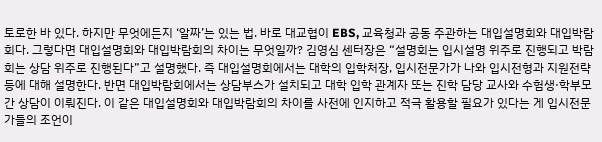토로한 바 있다. 하지만 무엇에든지 ‘알짜’는 있는 법. 바로 대교협이 EBS, 교육청과 공동 주관하는 대입설명회와 대입박람회다. 그렇다면 대입설명회와 대입박람회의 차이는 무엇일까? 김영심 센터장은 “설명회는 입시설명 위주로 진행되고 박람회는 상담 위주로 진행된다”고 설명했다. 즉 대입설명회에서는 대학의 입학처장, 입시전문가가 나와 입시전형과 지원전략 등에 대해 설명한다. 반면 대입박람회에서는 상담부스가 설치되고 대학 입학 관계자 또는 진학 담당 교사와 수험생·학부모 간 상담이 이뤄진다. 이 같은 대입설명회와 대입박람회의 차이를 사전에 인지하고 적극 활용할 필요가 있다는 게 입시전문가들의 조언이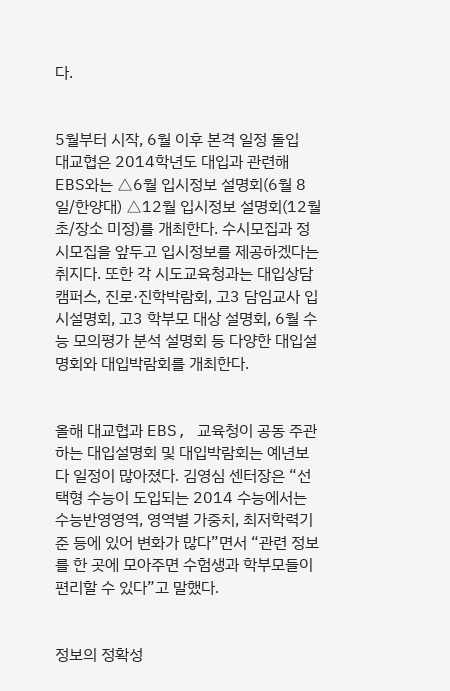다.


5월부터 시작, 6월 이후 본격 일정 돌입
대교협은 2014학년도 대입과 관련해 EBS와는 △6월 입시정보 설명회(6월 8일/한양대) △12월 입시정보 설명회(12월 초/장소 미정)를 개최한다. 수시모집과 정시모집을 앞두고 입시정보를 제공하겠다는 취지다. 또한 각 시도교육청과는 대입상담캠퍼스, 진로·진학박람회, 고3 담임교사 입시설명회, 고3 학부모 대상 설명회, 6월 수능 모의평가 분석 설명회 등 다양한 대입설명회와 대입박람회를 개최한다.


올해 대교협과 EBS, 교육청이 공동 주관하는 대입설명회 및 대입박람회는 예년보다 일정이 많아졌다. 김영심 센터장은 “선택형 수능이 도입되는 2014 수능에서는 수능반영영역, 영역별 가중치, 최저학력기준 등에 있어 변화가 많다”면서 “관련 정보를 한 곳에 모아주면 수험생과 학부모들이 편리할 수 있다”고 말했다.


정보의 정확성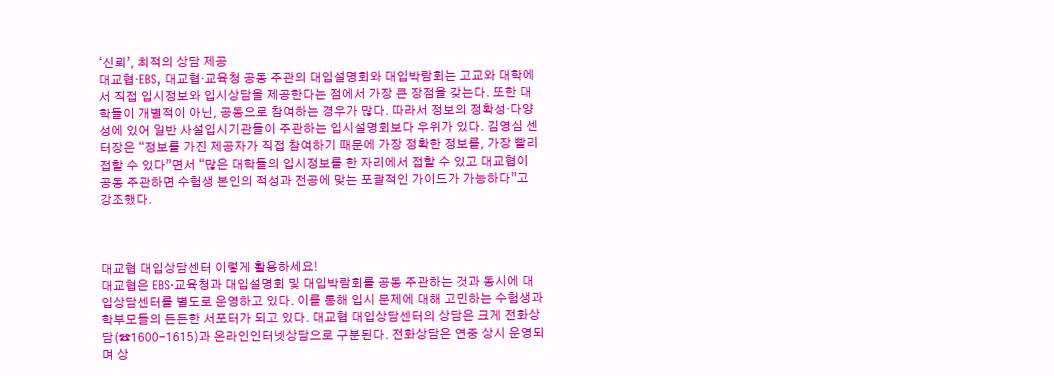‘신뢰’, 최적의 상담 제공
대교협·EBS, 대교협·교육청 공동 주관의 대입설명회와 대입박람회는 고교와 대학에서 직접 입시정보와 입시상담을 제공한다는 점에서 가장 큰 장점을 갖는다. 또한 대학들이 개별적이 아닌, 공동으로 참여하는 경우가 많다. 따라서 정보의 정확성·다양성에 있어 일반 사설입시기관들이 주관하는 입시설명회보다 우위가 있다. 김영심 센터장은 “정보를 가진 제공자가 직접 참여하기 때문에 가장 정확한 정보를, 가장 빨리 접할 수 있다”면서 “많은 대학들의 입시정보를 한 자리에서 접할 수 있고 대교협이 공동 주관하면 수험생 본인의 적성과 전공에 맞는 포괄적인 가이드가 가능하다”고 강조했다.



대교협 대입상담센터 이렇게 활용하세요!
대교협은 EBS·교육청과 대입설명회 및 대입박람회를 공동 주관하는 것과 동시에 대입상담센터를 별도로 운영하고 있다. 이를 통해 입시 문제에 대해 고민하는 수험생과 학부모들의 든든한 서포터가 되고 있다. 대교협 대입상담센터의 상담은 크게 전화상담(☎1600-1615)과 온라인인터넷상담으로 구분된다. 전화상담은 연중 상시 운영되며 상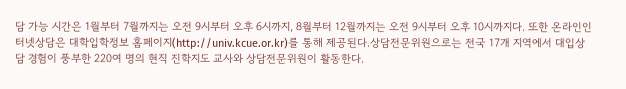담 가능 시간은 1월부터 7월까지는 오전 9시부터 오후 6시까지, 8월부터 12월까지는 오전 9시부터 오후 10시까지다. 또한 온라인인터넷상담은 대학입학정보 홈페이지(http://univ.kcue.or.kr)를 통해 제공된다.상담전문위원으로는 전국 17개 지역에서 대입상담 경험이 풍부한 220여 명의 현직 진학지도 교사와 상담전문위원이 활동한다.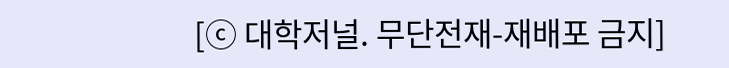[ⓒ 대학저널. 무단전재-재배포 금지]